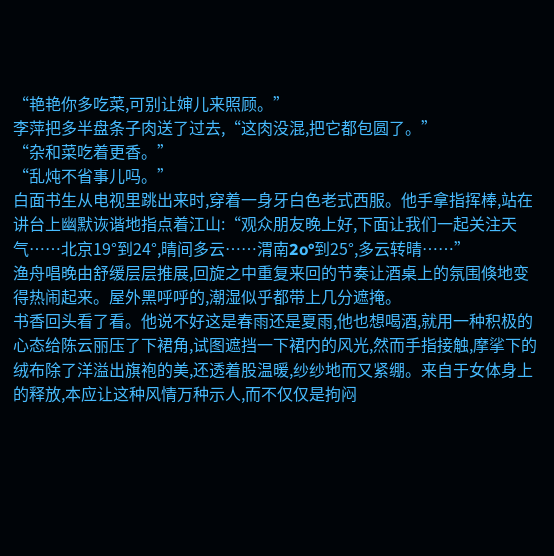“艳艳你多吃菜,可别让婶儿来照顾。”
李萍把多半盘条子肉送了过去,“这肉没混,把它都包圆了。”
“杂和菜吃着更香。”
“乱炖不省事儿吗。”
白面书生从电视里跳出来时,穿着一身牙白色老式西服。他手拿指挥棒,站在讲台上幽默诙谐地指点着江山:“观众朋友晚上好,下面让我们一起关注天气……北京19°到24°,晴间多云……渭南2o°到25°,多云转晴……”
渔舟唱晚由舒缓层层推展,回旋之中重复来回的节奏让酒桌上的氛围倏地变得热闹起来。屋外黑呼呼的,潮湿似乎都带上几分遮掩。
书香回头看了看。他说不好这是春雨还是夏雨,他也想喝酒,就用一种积极的心态给陈云丽压了下裙角,试图遮挡一下裙内的风光,然而手指接触,摩挲下的绒布除了洋溢出旗袍的美,还透着股温暖,纱纱地而又紧绷。来自于女体身上的释放,本应让这种风情万种示人,而不仅仅是拘闷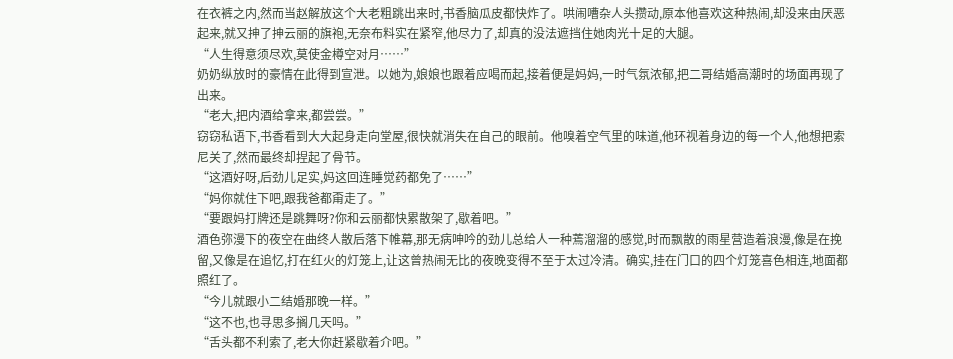在衣裤之内,然而当赵解放这个大老粗跳出来时,书香脑瓜皮都快炸了。哄闹嘈杂人头攒动,原本他喜欢这种热闹,却没来由厌恶起来,就又抻了抻云丽的旗袍,无奈布料实在紧窄,他尽力了,却真的没法遮挡住她肉光十足的大腿。
“人生得意须尽欢,莫使金樽空对月……”
奶奶纵放时的豪情在此得到宣泄。以她为,娘娘也跟着应喝而起,接着便是妈妈,一时气氛浓郁,把二哥结婚高潮时的场面再现了出来。
“老大,把内酒给拿来,都尝尝。”
窃窃私语下,书香看到大大起身走向堂屋,很快就消失在自己的眼前。他嗅着空气里的味道,他环视着身边的每一个人,他想把索尼关了,然而最终却捏起了骨节。
“这酒好呀,后劲儿足实,妈这回连睡觉药都免了……”
“妈你就住下吧,跟我爸都甭走了。”
“要跟妈打牌还是跳舞呀?你和云丽都快累散架了,歇着吧。”
酒色弥漫下的夜空在曲终人散后落下帷幕,那无病呻吟的劲儿总给人一种蔫溜溜的感觉,时而飘散的雨星营造着浪漫,像是在挽留,又像是在追忆,打在红火的灯笼上,让这曾热闹无比的夜晚变得不至于太过冷清。确实,挂在门口的四个灯笼喜色相连,地面都照红了。
“今儿就跟小二结婚那晚一样。”
“这不也,也寻思多搁几天吗。”
“舌头都不利索了,老大你赶紧歇着介吧。”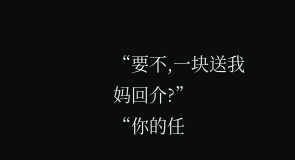“要不,一块送我妈回介?”
“你的任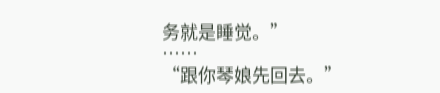务就是睡觉。”
……
“跟你琴娘先回去。”